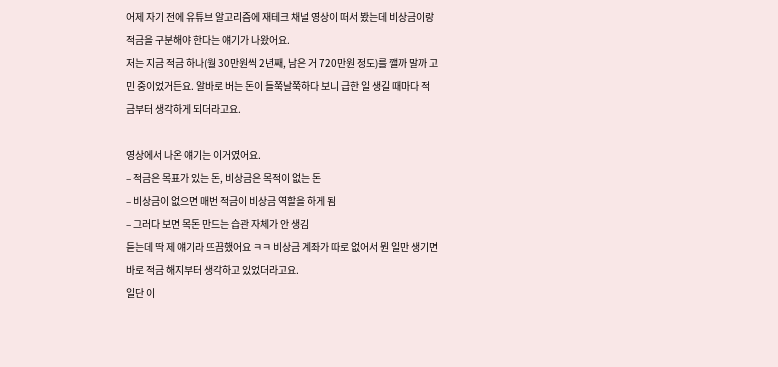어제 자기 전에 유튜브 알고리즘에 재테크 채널 영상이 떠서 봤는데 비상금이랑 적금을 구분해야 한다는 얘기가 나왔어요.
저는 지금 적금 하나(월 30만원씩 2년째, 남은 거 720만원 정도)를 깰까 말까 고민 중이었거든요. 알바로 버는 돈이 들쭉날쭉하다 보니 급한 일 생길 때마다 적금부터 생각하게 되더라고요.

영상에서 나온 얘기는 이거였어요.
– 적금은 목표가 있는 돈, 비상금은 목적이 없는 돈
– 비상금이 없으면 매번 적금이 비상금 역할을 하게 됨
– 그러다 보면 목돈 만드는 습관 자체가 안 생김
듣는데 딱 제 얘기라 뜨끔했어요 ㅋㅋ 비상금 계좌가 따로 없어서 뭔 일만 생기면 바로 적금 해지부터 생각하고 있었더라고요.
일단 이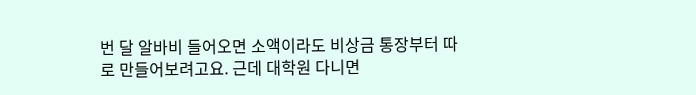번 달 알바비 들어오면 소액이라도 비상금 통장부터 따로 만들어보려고요. 근데 대학원 다니면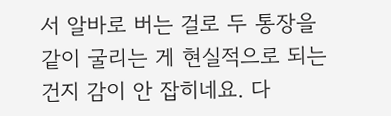서 알바로 버는 걸로 두 통장을 같이 굴리는 게 현실적으로 되는 건지 감이 안 잡히네요. 다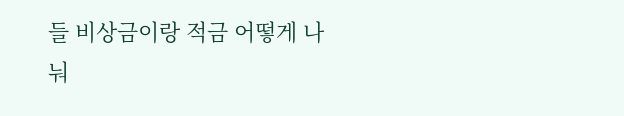들 비상금이랑 적금 어떻게 나눠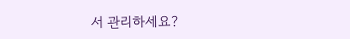서 관리하세요?